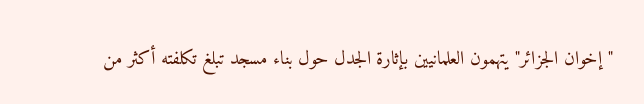"إخوان الجزائر" يتهمون العلمانيين بإثارة الجدل حول بناء مسجد تبلغ تكلفته أكثر من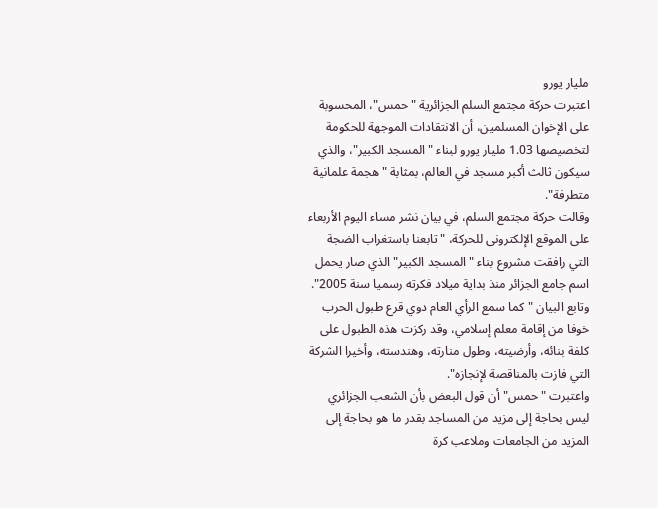مليار يورو
اعتبرت حركة مجتمع السلم الجزائرية "حمس"، المحسوبة على الإخوان المسلمين، أن الانتقادات الموجهة للحكومة لتخصيصها 1.03 مليار يورو لبناء "المسجد الكبير"، والذي سيكون ثالث أكبر مسجد في العالم، بمثابة "هجمة علمانية متطرفة".
وقالت حركة مجتمع السلم، في بيان نشر مساء اليوم الأربعاء على الموقع الإلكترونى للحركة، "تابعنا باستغراب الضجة التي رافقت مشروع بناء "المسجد الكبير" الذي صار يحمل اسم جامع الجزائر منذ بداية ميلاد فكرته رسميا سنة 2005".
وتابع البيان "كما سمع الرأي العام دوي قرع طبول الحرب خوفا من إقامة معلم إسلامي، وقد ركزت هذه الطبول على كلفة بنائه، وأرضيته، وطول منارته، وهندسته، وأخيرا الشركة التي فازت بالمناقصة لإنجازه".
واعتبرت "حمس" أن قول البعض بأن الشعب الجزائري ليس بحاجة إلى مزيد من المساجد بقدر ما هو بحاجة إلى المزيد من الجامعات وملاعب كرة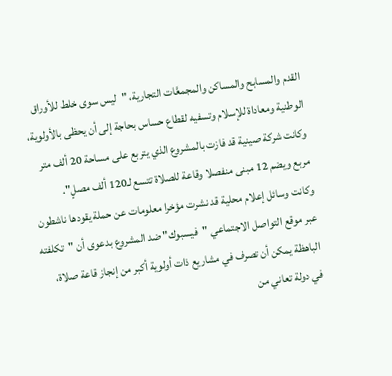القدم والمسابح والمساكن والمجمعَّات التجارية، "ليس سوى خلط للأوراق الوطنية ومعاداة للإسلام وتسفيه لقطاع حساس بحاجة إلى أن يحظى بالأولوية، وكانت شركة صينية قد فازت بالمشروع الذي يتربع على مساحة 20 ألف متر مربع ويضم 12 مبنى منفصلا وقاعة للصلاة تتسع لـ120 ألف مصلٍ".
وكانت وسائل إعلام محلية قد نشرت مؤخرا معلومات عن حملة يقودها ناشطون عبر موقع التواصل الاجتماعي "فيسبوك" ضد المشروع بدعوى أن "تكلفته الباهظة يمكن أن تصرف في مشاريع ذات أولوية أكبر من إنجاز قاعة صلاة، في دولة تعاني من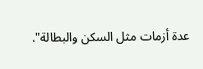عدة أزمات مثل السكن والبطالة".